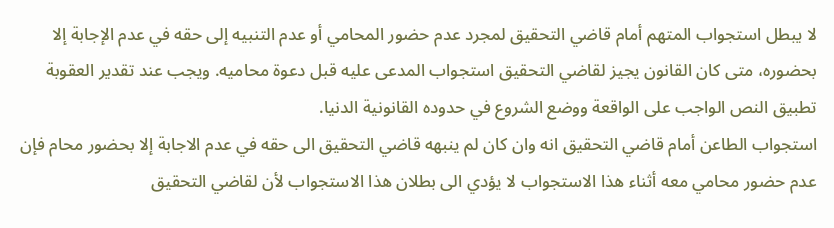لا يبطل استجواب المتهم أمام قاضي التحقيق لمجرد عدم حضور المحامي أو عدم التنبيه إلى حقه في عدم الإجابة إلا بحضوره، متى كان القانون يجيز لقاضي التحقيق استجواب المدعى عليه قبل دعوة محاميه. ويجب عند تقدير العقوبة تطبيق النص الواجب على الواقعة ووضع الشروع في حدوده القانونية الدنيا.
استجواب الطاعن أمام قاضي التحقيق انه وان كان لم ينبهه قاضي التحقيق الى حقه في عدم الاجابة إلا بحضور محام فإن عدم حضور محامي معه أثناء هذا الاستجواب لا يؤدي الى بطلان هذا الاستجواب لأن لقاضي التحقيق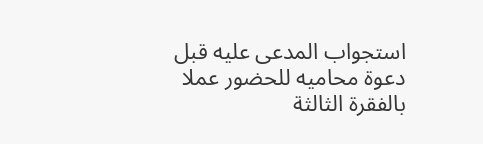استجواب المدعى عليه قبل دعوة محاميه للحضور عملا بالفقرة الثالثة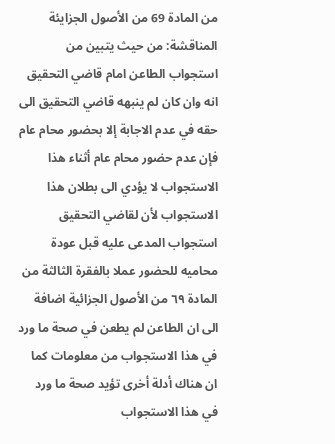من المادة 69 من الأصول الجزايئة المناقشة: من حيث يتبين من استجواب الطاعن امام قاضي التحقيق انه وان كان لم ينبهه قاضي التحقيق الى حقه في عدم الاجابة إلا بحضور محام عام فإن عدم حضور محام عام أثناء هذا الاستجواب لا يؤدي الى بطلان هذا الاستجواب لأن لقاضي التحقيق استجواب المدعى عليه قبل عودة محاميه للحضور عملا بالفقرة الثالثة من المادة ٦٩ من الأصول الجزائية اضافة الى ان الطاعن لم يطعن في صحة ما ورد في هذا الاستجواب من معلومات كما ان هناك أدلة أخرى تؤيد صحة ما ورد في هذا الاستجواب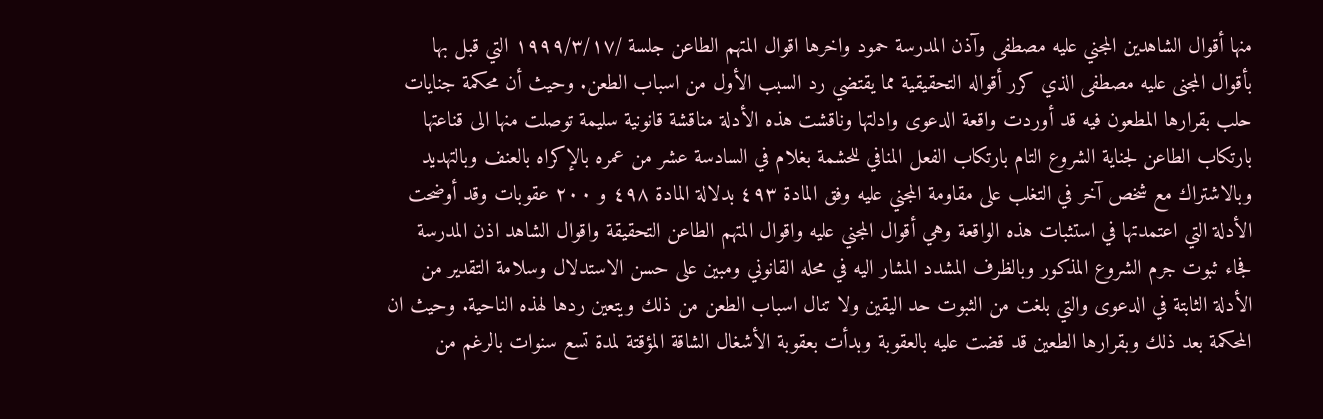منها أقوال الشاهدين المجني عليه مصطفى وآذن المدرسة حمود واخرها اقوال المتهم الطاعن جلسة /۱۹۹۹/۳/۱۷ التي قبل بها بأقوال المجنى عليه مصطفى الذي كرر أقواله التحقيقية مما يقتضي رد السبب الأول من اسباب الطعن. وحيث أن محكمة جنايات حلب بقرارها المطعون فيه قد أوردت واقعة الدعوى وادلتها وناقشت هذه الأدلة مناقشة قانونية سليمة توصلت منها الى قناعتها بارتكاب الطاعن لجناية الشروع التام بارتكاب الفعل المنافي للحشمة بغلام في السادسة عشر من عمره بالإكراه بالعنف وبالتهديد وبالاشتراك مع شخص آخر في التغلب على مقاومة المجني عليه وفق المادة ٤٩٣ بدلالة المادة ٤٩٨ و ۲۰۰ عقوبات وقد أوضحت الأدلة التي اعتمدتها في استثبات هذه الواقعة وهي أقوال المجني عليه واقوال المتهم الطاعن التحقيقة واقوال الشاهد اذن المدرسة فجاء ثبوت جرم الشروع المذكور وبالظرف المشدد المشار اليه في محله القانوني ومبين على حسن الاستدلال وسلامة التقدير من الأدلة الثابتة في الدعوى والتي بلغت من الثبوت حد اليقين ولا تنال اسباب الطعن من ذلك ويتعين ردها لهذه الناحية. وحيث ان المحكمة بعد ذلك وبقرارها الطعين قد قضت عليه بالعقوبة وبدأت بعقوبة الأشغال الشاقة المؤقتة لمدة تسع سنوات بالرغم من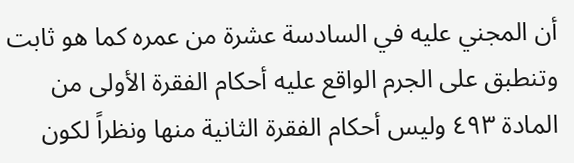أن المجني عليه في السادسة عشرة من عمره كما هو ثابت وتنطبق على الجرم الواقع عليه أحكام الفقرة الأولى من المادة ٤٩٣ وليس أحكام الفقرة الثانية منها ونظراً لكون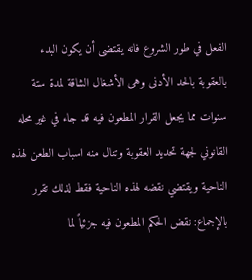الفعل في طور الشروع فانه يقتضى أن يكون البدء بالعقوبة بالحد الأدنى وهى الأشغال الشاقة لمدة ستة سنوات مما يجعل القرار المطعون فيه قد جاء في غير محله القانوني لجهة تحديد العقوبة وتنال منه اسباب الطعن لهذه الناحية ويقتضي نقضه لهذه الناحية فقط لذلك تقرر بالإجماع: نقض الحكم المطعون فيه جزئياً لما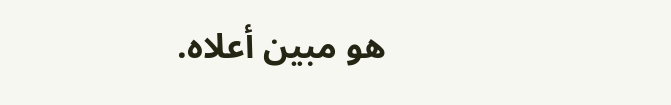هو مبين أعلاه.